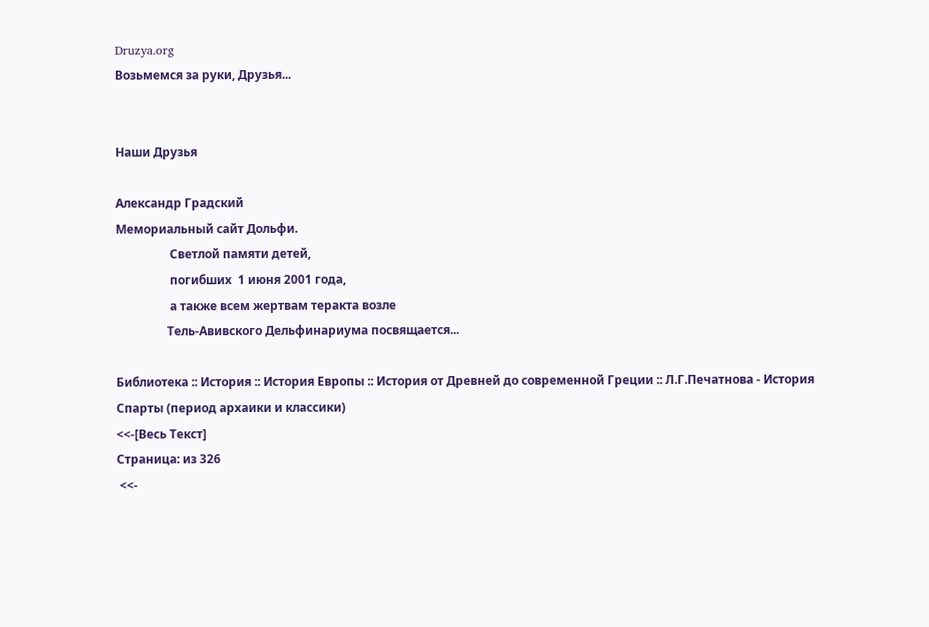Druzya.org
Возьмемся за руки, Друзья...


Наши Друзья

Александр Градский
Мемориальный сайт Дольфи.
                  Светлой памяти детей,
                  погибших  1 июня 2001 года,
                  а также всем жертвам теракта возле
                 Тель-Авивского Дельфинариума посвящается...

Библиотека :: История :: История Европы :: История от Древней до современной Греции :: Л.Г.Печатнова - История Спарты (период архаики и классики)
<<-[Весь Текст]
Страница: из 326
 <<-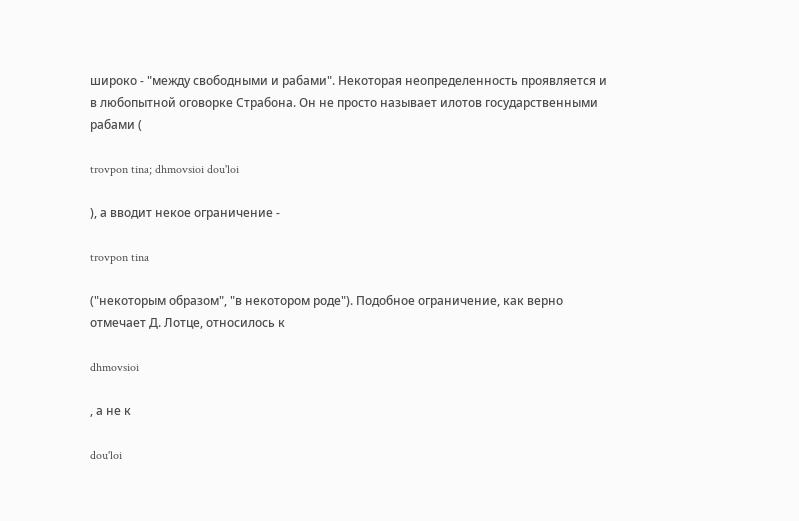широко - "между свободными и рабами". Некоторая неопределенность проявляется и
в любопытной оговорке Страбона. Он не просто называет илотов государственными
рабами (

trovpon tina; dhmovsioi dou'loi

), а вводит некое ограничение -

trovpon tina

("некоторым образом", "в некотором роде"). Подобное ограничение, как верно
отмечает Д. Лотце, относилось к

dhmovsioi

, а не к

dou'loi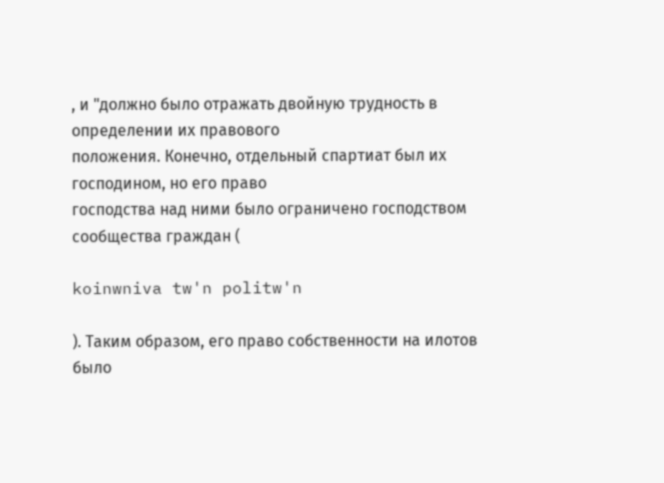, и "должно было отражать двойную трудность в определении их правового
положения. Конечно, отдельный спартиат был их господином, но его право
господства над ними было ограничено господством сообщества граждан (

koinwniva tw'n politw'n

). Таким образом, его право собственности на илотов было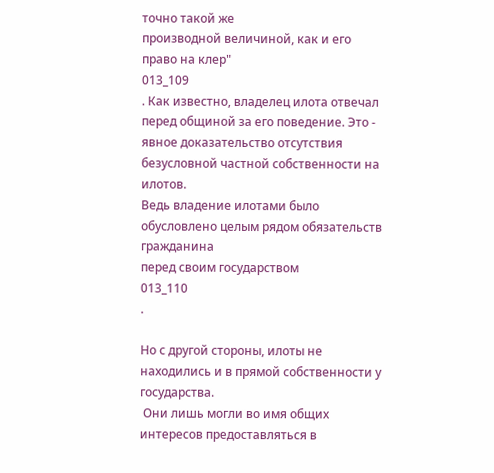точно такой же
производной величиной, как и его право на клер"
013_109
. Как известно, владелец илота отвечал перед общиной за его поведение. Это -
явное доказательство отсутствия безусловной частной собственности на илотов.
Ведь владение илотами было обусловлено целым рядом обязательств гражданина
перед своим государством
013_110
.

Но с другой стороны, илоты не находились и в прямой собственности у государства.
 Они лишь могли во имя общих интересов предоставляться в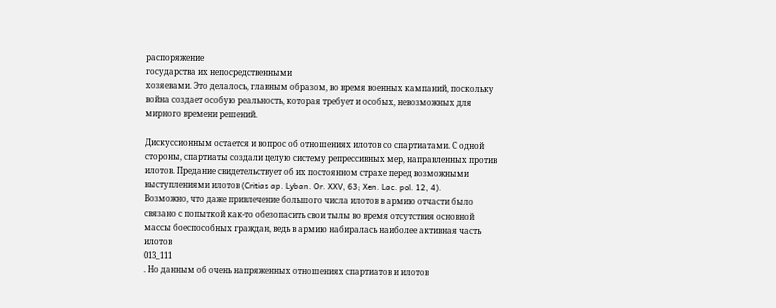распоряжение
государства их непосредственными
хозяевами. Это делалось, главным образом, во время военных кампаний, поскольку
война создает особую реальность, которая требует и особых, невозможных для
мирного времени решений.

Дискуссионным остается и вопрос об отношениях илотов со спартиатами. С одной
стороны, спартиаты создали целую систему репрессивных мер, направленных против
илотов. Предание свидетельствует об их постоянном страхе перед возможными
выступлениями илотов (Critias ap. Lyban. Or. XXV, 63; Xen. Lac. pol. 12, 4).
Возможно, что даже привлечение большого числа илотов в армию отчасти было
связано с попыткой как-то обезопасить свои тылы во время отсутствия основной
массы боеспособных граждан, ведь в армию набиралась наиболее активная часть
илотов
013_111
. Но данным об очень напряженных отношениях спартиатов и илотов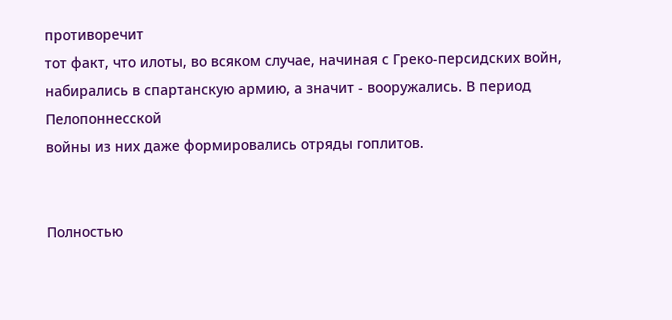противоречит
тот факт, что илоты, во всяком случае, начиная с Греко-персидских войн,
набирались в спартанскую армию, а значит - вооружались. В период Пелопоннесской
войны из них даже формировались отряды гоплитов.


Полностью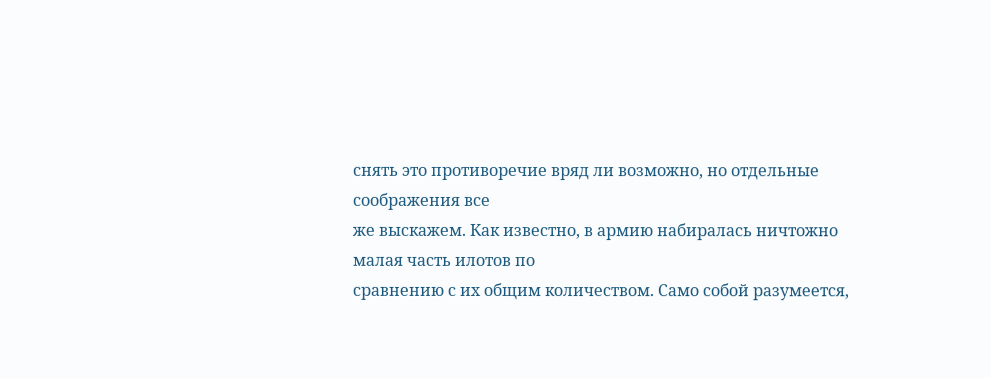снять это противоречие вряд ли возможно, но отдельные соображения все
же выскажем. Как известно, в армию набиралась ничтожно малая часть илотов по
сравнению с их общим количеством. Само собой разумеется,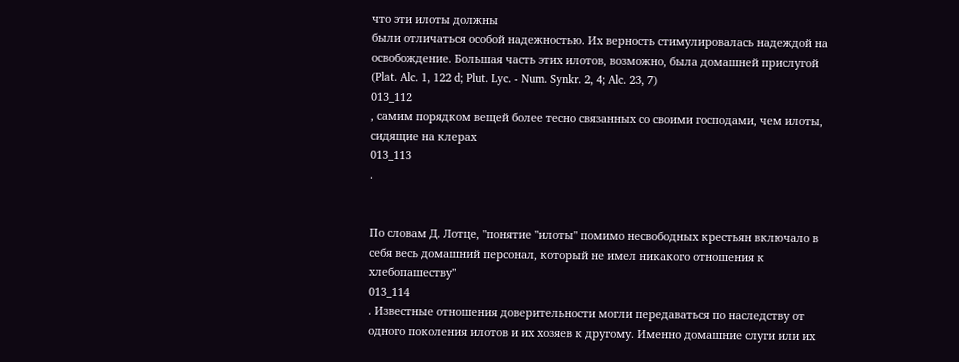что эти илоты должны
были отличаться особой надежностью. Их верность стимулировалась надеждой на
освобождение. Большая часть этих илотов, возможно, была домашней прислугой
(Plat. Alc. 1, 122 d; Plut. Lyc. - Num. Synkr. 2, 4; Alc. 23, 7)
013_112
, самим порядком вещей более тесно связанных со своими господами, чем илоты,
сидящие на клерах
013_113
.


По словам Д. Лотце, "понятие "илоты" помимо несвободных крестьян включало в
себя весь домашний персонал, который не имел никакого отношения к
хлебопашеству"
013_114
. Известные отношения доверительности могли передаваться по наследству от
одного поколения илотов и их хозяев к другому. Именно домашние слуги или их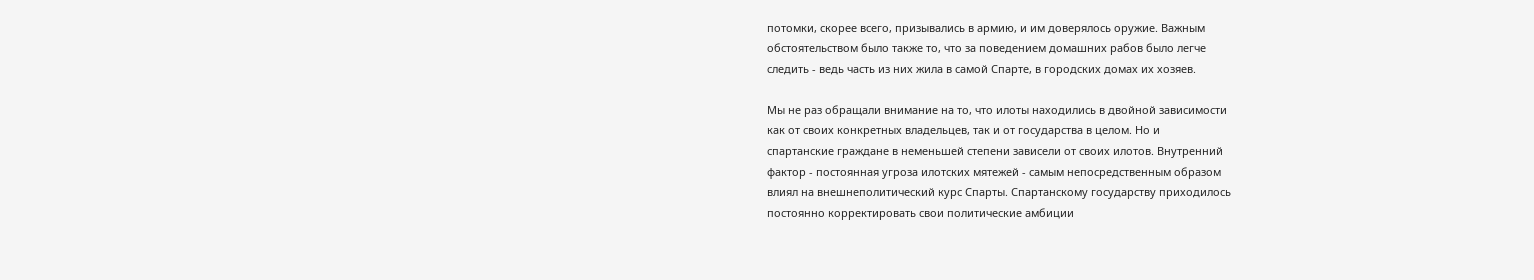потомки, скорее всего, призывались в армию, и им доверялось оружие. Важным
обстоятельством было также то, что за поведением домашних рабов было легче
следить - ведь часть из них жила в самой Спарте, в городских домах их хозяев.

Мы не раз обращали внимание на то, что илоты находились в двойной зависимости
как от своих конкретных владельцев, так и от государства в целом. Но и
спартанские граждане в неменьшей степени зависели от своих илотов. Внутренний
фактор - постоянная угроза илотских мятежей - самым непосредственным образом
влиял на внешнеполитический курс Спарты. Спартанскому государству приходилось
постоянно корректировать свои политические амбиции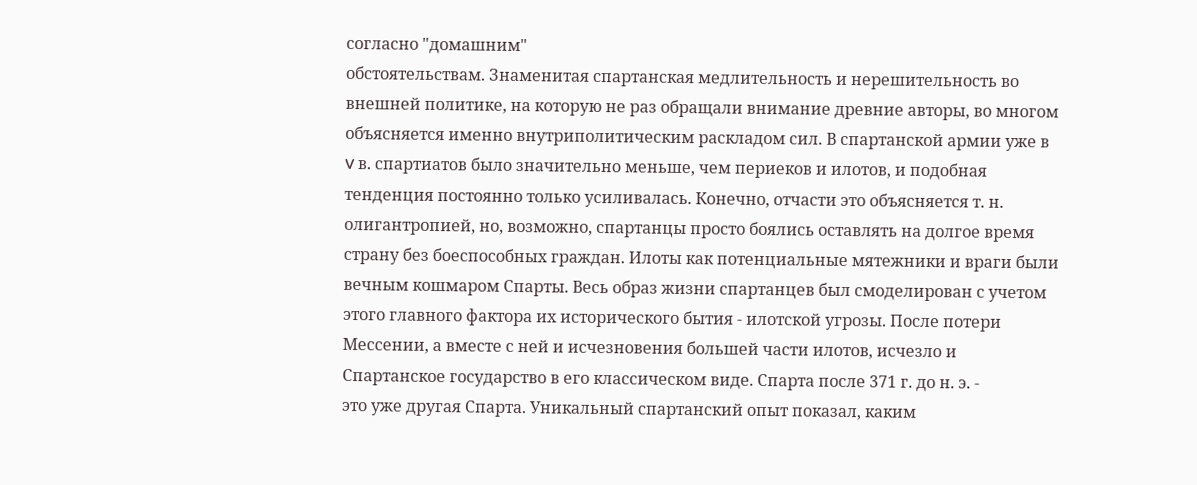согласно "домашним"
обстоятельствам. Знаменитая спартанская медлительность и нерешительность во
внешней политике, на которую не раз обращали внимание древние авторы, во многом
объясняется именно внутриполитическим раскладом сил. В спартанской армии уже в
V в. спартиатов было значительно меньше, чем периеков и илотов, и подобная
тенденция постоянно только усиливалась. Конечно, отчасти это объясняется т. н.
олигантропией, но, возможно, спартанцы просто боялись оставлять на долгое время
страну без боеспособных граждан. Илоты как потенциальные мятежники и враги были
вечным кошмаром Спарты. Весь образ жизни спартанцев был смоделирован с учетом
этого главного фактора их исторического бытия - илотской угрозы. После потери
Мессении, а вместе с ней и исчезновения большей части илотов, исчезло и
Спартанское государство в его классическом виде. Спарта после 371 г. до н. э. -
это уже другая Спарта. Уникальный спартанский опыт показал, каким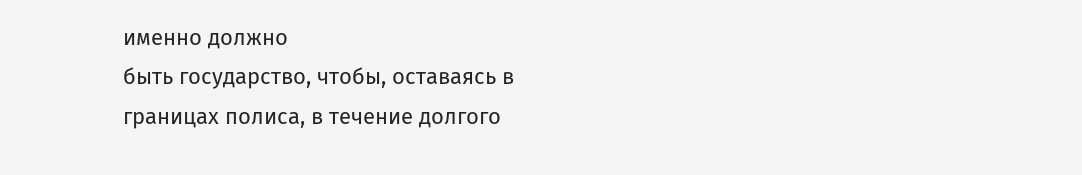именно должно
быть государство, чтобы, оставаясь в границах полиса, в течение долгого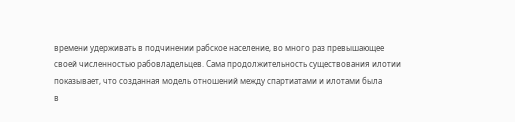времени удерживать в подчинении рабское население, во много раз превышающее
своей численностью рабовладельцев. Сама продолжительность существования илотии
показывает, что созданная модель отношений между спартиатами и илотами была
в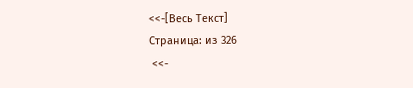<<-[Весь Текст]
Страница: из 326
 <<-